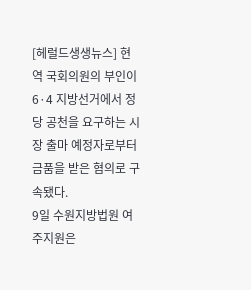[헤럴드생생뉴스] 현역 국회의원의 부인이 6·4 지방선거에서 정당 공천을 요구하는 시장 출마 예정자로부터 금품을 받은 혐의로 구속됐다.
9일 수원지방법원 여주지원은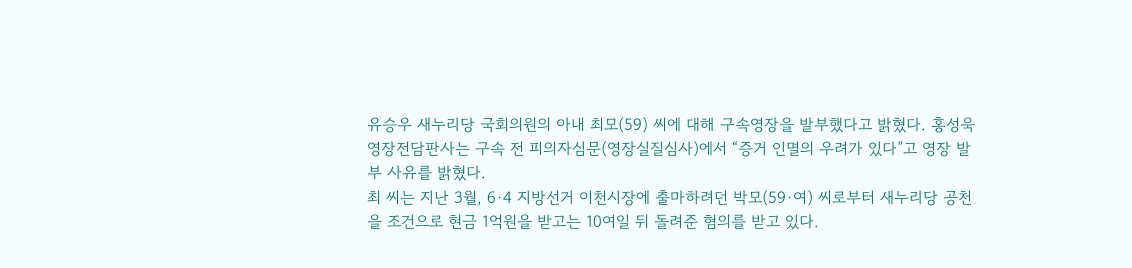유승우 새누리당 국회의원의 아내 최모(59) 씨에 대해 구속영장을 발부했다고 밝혔다. 홍성욱 영장전담판사는 구속 전 피의자심문(영장실질심사)에서 “증거 인멸의 우려가 있다”고 영장 발부 사유를 밝혔다.
최 씨는 지난 3월, 6·4 지방선거 이천시장에 출마하려던 박모(59·여) 씨로부터 새누리당 공천을 조건으로 현금 1억원을 받고는 10여일 뒤 돌려준 혐의를 받고 있다.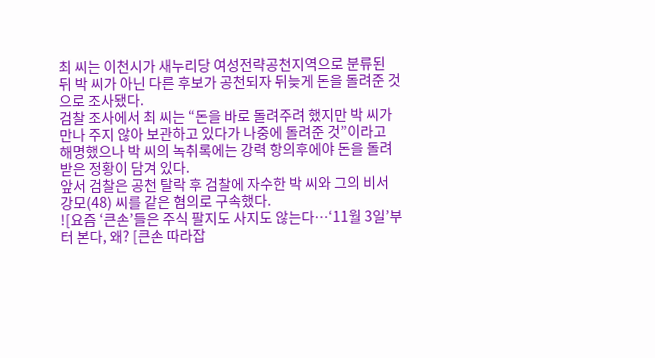최 씨는 이천시가 새누리당 여성전략공천지역으로 분류된 뒤 박 씨가 아닌 다른 후보가 공천되자 뒤늦게 돈을 돌려준 것으로 조사됐다.
검찰 조사에서 최 씨는 “돈을 바로 돌려주려 했지만 박 씨가 만나 주지 않아 보관하고 있다가 나중에 돌려준 것”이라고 해명했으나 박 씨의 녹취록에는 강력 항의후에야 돈을 돌려받은 정황이 담겨 있다.
앞서 검찰은 공천 탈락 후 검찰에 자수한 박 씨와 그의 비서 강모(48) 씨를 같은 혐의로 구속했다.
![요즘 ‘큰손’들은 주식 팔지도 사지도 않는다…‘11월 3일’부터 본다, 왜? [큰손 따라잡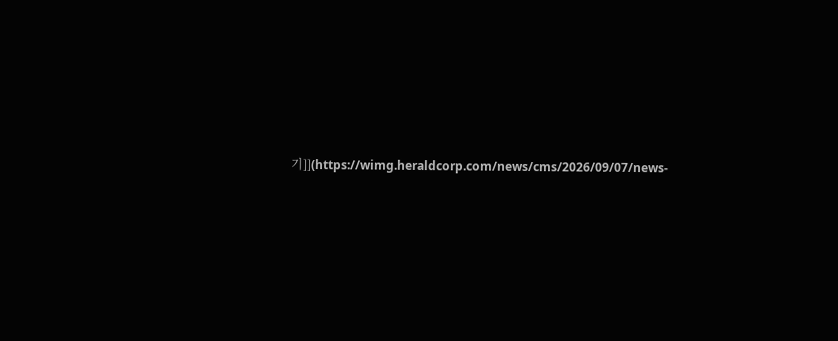기]](https://wimg.heraldcorp.com/news/cms/2026/09/07/news-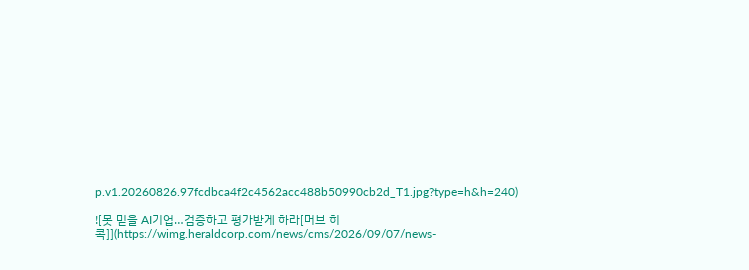p.v1.20260826.97fcdbca4f2c4562acc488b50990cb2d_T1.jpg?type=h&h=240)

![못 믿을 AI기업…검증하고 평가받게 하라[머브 히콕]](https://wimg.heraldcorp.com/news/cms/2026/09/07/news-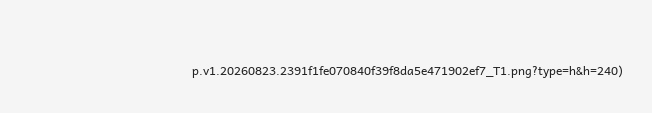p.v1.20260823.2391f1fe070840f39f8da5e471902ef7_T1.png?type=h&h=240)